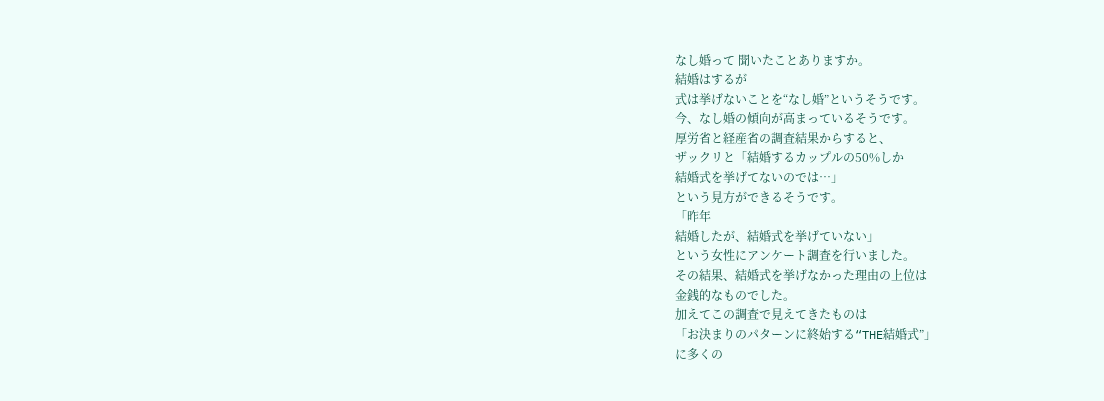なし婚って 聞いたことありますか。
結婚はするが
式は挙げないことを“なし婚”というそうです。
今、なし婚の傾向が高まっているそうです。
厚労省と経産省の調査結果からすると、
ザックリと「結婚するカップルの50%しか
結婚式を挙げてないのでは…」
という見方ができるそうです。
「昨年
結婚したが、結婚式を挙げていない」
という女性にアンケート調査を行いました。
その結果、結婚式を挙げなかった理由の上位は
金銭的なものでした。
加えてこの調査で見えてきたものは
「お決まりのパターンに終始する“THE結婚式”」
に多くの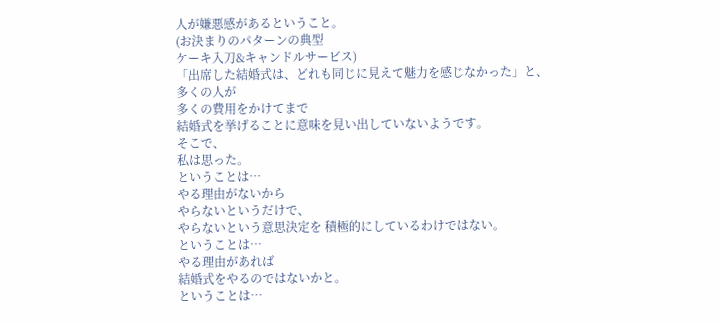人が嫌悪感があるということ。
(お決まりのパターンの典型
ケーキ入刀&キャンドルサービス)
「出席した結婚式は、どれも同じに見えて魅力を感じなかった」と、
多くの人が
多くの費用をかけてまで
結婚式を挙げることに意味を見い出していないようです。
そこで、
私は思った。
ということは…
やる理由がないから
やらないというだけで、
やらないという意思決定を 積極的にしているわけではない。
ということは…
やる理由があれば
結婚式をやるのではないかと。
ということは…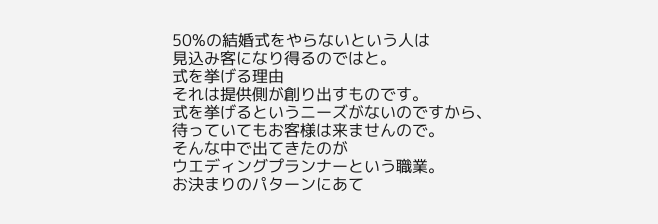50%の結婚式をやらないという人は
見込み客になり得るのではと。
式を挙げる理由
それは提供側が創り出すものです。
式を挙げるというニーズがないのですから、
待っていてもお客様は来ませんので。
そんな中で出てきたのが
ウエディングプランナーという職業。
お決まりのパターンにあて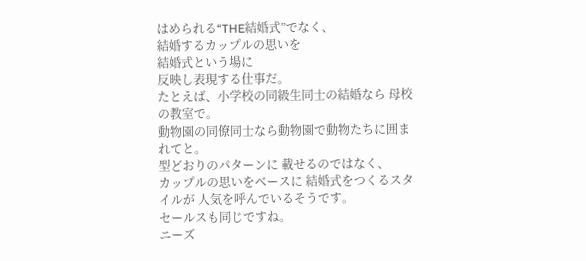はめられる“THE結婚式”でなく、
結婚するカップルの思いを
結婚式という場に
反映し表現する仕事だ。
たとえば、小学校の同級生同士の結婚なら 母校の教室で。
動物園の同僚同士なら動物園で動物たちに囲まれてと。
型どおりのパターンに 載せるのではなく、
カップルの思いをベースに 結婚式をつくるスタイルが 人気を呼んでいるそうです。
セールスも同じですね。
ニーズ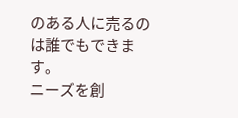のある人に売るのは誰でもできます。
ニーズを創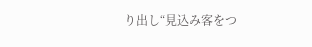り出し“見込み客をつ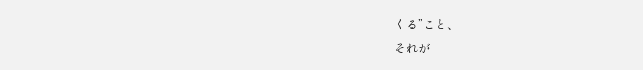くる”こと、
それが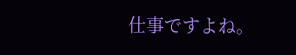仕事ですよね。